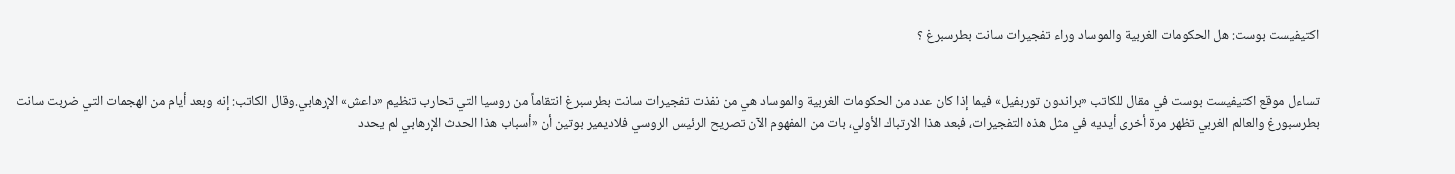اكتيفيست بوست: هل الحكومات الغربية والموساد وراء تفجيرات سانت بطرسبرغ ؟


تساءل موقع اكتيفيست بوست في مقال للكاتب «براندون توربفيل» فيما إذا كان عدد من الحكومات الغربية والموساد هي من نفذت تفجيرات سانت بطرسبرغ انتقاماً من روسيا التي تحارب تنظيم «داعش» الإرهابي.وقال الكاتب: إنه وبعد أيام من الهجمات التي ضربت سانت بطرسبورغ والعالم الغربي تظهر مرة أخرى أيديه في مثل هذه التفجيرات، فبعد هذا الارتباك الأولي، بات من المفهوم الآن تصريح الرئيس الروسي فلاديمير بوتين أن «أسباب هذا الحدث الإرهابي لم يحدد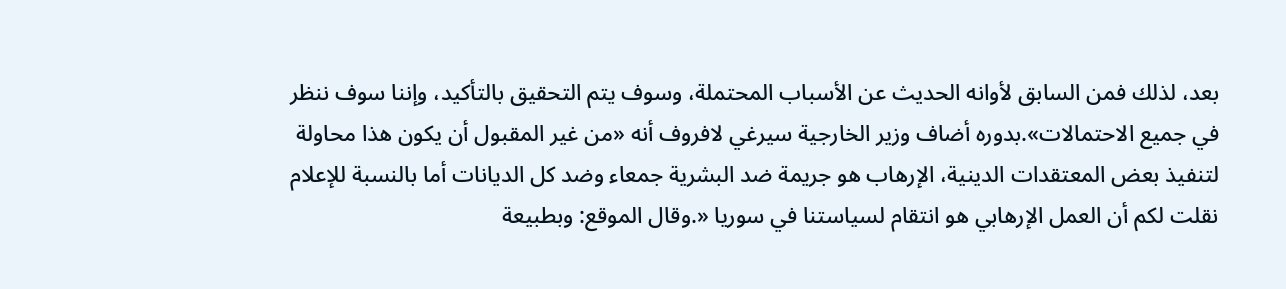بعد، لذلك فمن السابق لأوانه الحديث عن الأسباب المحتملة، وسوف يتم التحقيق بالتأكيد، وإننا سوف ننظر في جميع الاحتمالات».بدوره أضاف وزير الخارجية سيرغي لافروف أنه «من غير المقبول أن يكون هذا محاولة لتنفيذ بعض المعتقدات الدينية، الإرهاب هو جريمة ضد البشرية جمعاء وضد كل الديانات أما بالنسبة للإعلام نقلت لكم أن العمل الإرهابي هو انتقام لسياستنا في سوريا «.وقال الموقع: وبطبيعة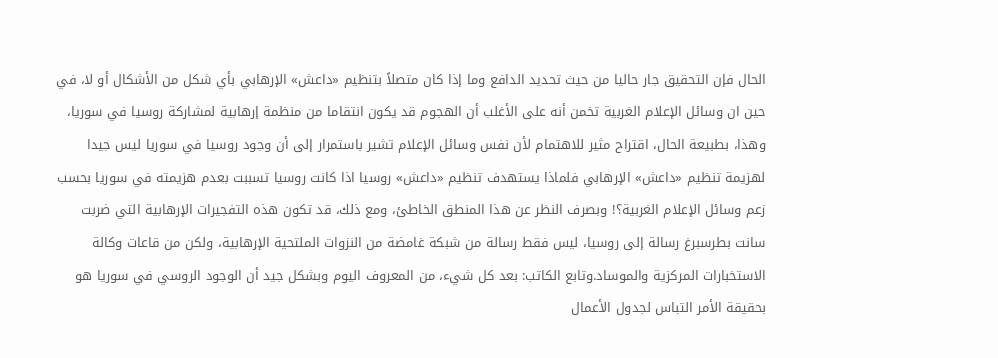الحال فإن التحقيق جار حاليا من حيث تحديد الدافع وما إذا كان متصلاً بتنظيم «داعش» الإرهابي بأي شكل من الأشكال أو لا، في حين ان وسائل الإعلام الغربية تخمن أنه على الأغلب أن الهجوم قد يكون انتقاما من منظمة إرهابية لمشاركة روسيا في سوريا، وهذا، بطبيعة الحال، اقتراح مثير للاهتمام لأن نفس وسائل الإعلام تشير باستمرار إلى أن وجود روسيا في سوريا ليس جيدا لهزيمة تنظيم «داعش» الإرهابي فلماذا يستهدف تنظيم «داعش» روسيا اذا كانت روسيا تسببت بعدم هزيمته في سوريا بحسب زعم وسائل الإعلام الغربية؟! وبصرف النظر عن هذا المنطق الخاطئ، ومع ذلك، قد تكون هذه التفجيرات الإرهابية التي ضربت سانت بطرسبرغ رسالة إلى روسيا، ليس فقط رسالة من شبكة غامضة من النزوات الملتحية الإرهابية، ولكن من قاعات وكالة الاستخبارات المركزية والموساد.وتابع الكاتب: بعد كل شيء، من المعروف اليوم وبشكل جيد أن الوجود الروسي في سوريا هو بحقيقة الأمر التباس لجدول الأعمال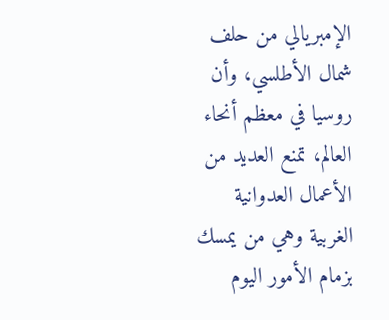الإمبريالي من حلف شمال الأطلسي، وأن روسيا في معظم أنحاء العالم، تمنع العديد من الأعمال العدوانية الغربية وهي من يمسك بزمام الأمور اليوم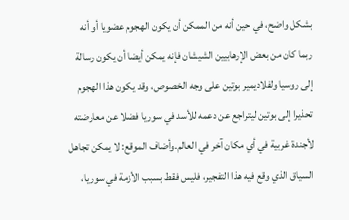بشكل واضح، في حين أنه من الممكن أن يكون الهجوم عضويا أو أنه ربما كان من بعض الإرهابيين الشيشان فإنه يمكن أيضا أن يكون رسالة إلى روسيا ولفلاديمير بوتين على وجه الخصوص، وقد يكون هذا الهجوم تحذيرا إلى بوتين ليتراجع عن دعمه للأسد في سوريا فضلا عن معارضته لأجندة غربية في أي مكان آخر في العالم.وأضاف الموقع: لا يمكن تجاهل السياق الذي وقع فيه هذا التفجير، فليس فقط بسبب الأزمة في سوريا،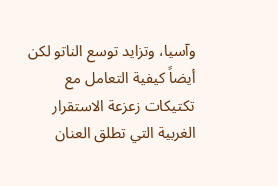وآسيا، وتزايد توسع الناتو لكن أيضاً كيفية التعامل مع تكتيكات زعزعة الاستقرار الغربية التي تطلق العنان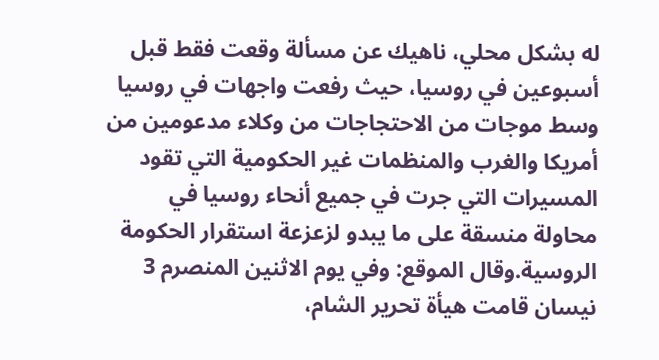له بشكل محلي، ناهيك عن مسألة وقعت فقط قبل أسبوعين في روسيا، حيث رفعت واجهات في روسيا وسط موجات من الاحتجاجات من وكلاء مدعومين من أمريكا والغرب والمنظمات غير الحكومية التي تقود المسيرات التي جرت في جميع أنحاء روسيا في محاولة منسقة على ما يبدو لزعزعة استقرار الحكومة الروسية.وقال الموقع: وفي يوم الاثنين المنصرم 3 نيسان قامت هيأة تحرير الشام،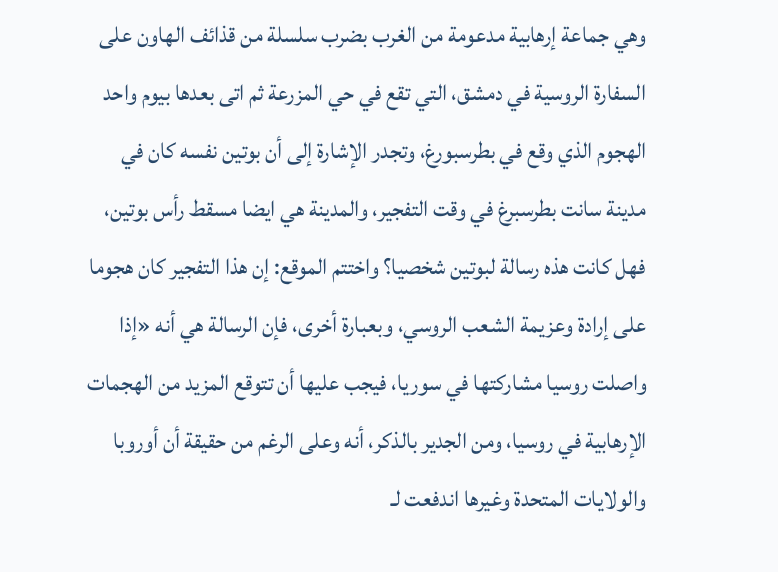وهي جماعة إرهابية مدعومة من الغرب بضرب سلسلة من قذائف الهاون على السفارة الروسية في دمشق، التي تقع في حي المزرعة ثم اتى بعدها بيوم واحد الهجوم الذي وقع في بطرسبورغ، وتجدر الإشارة إلى أن بوتين نفسه كان في مدينة سانت بطرسبرغ في وقت التفجير، والمدينة هي ايضا مسقط رأس بوتين، فهل كانت هذه رسالة لبوتين شخصيا؟ واختتم الموقع: إن هذا التفجير كان هجوما على إرادة وعزيمة الشعب الروسي، وبعبارة أخرى، فإن الرسالة هي أنه «إذا واصلت روسيا مشاركتها في سوريا، فيجب عليها أن تتوقع المزيد من الهجمات الإرهابية في روسيا، ومن الجدير بالذكر، أنه وعلى الرغم من حقيقة أن أوروبا والولايات المتحدة وغيرها اندفعت لـ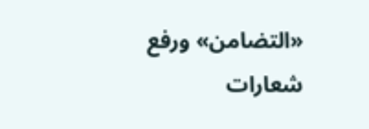«التضامن» ورفع شعارات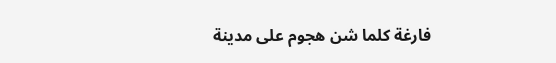فارغة كلما شن هجوم على مدينة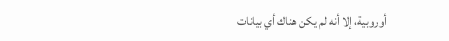أوروبية، إلا أنه لم يكن هناك أي بيانات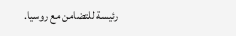رئيسة للتضامن مع روسيا.